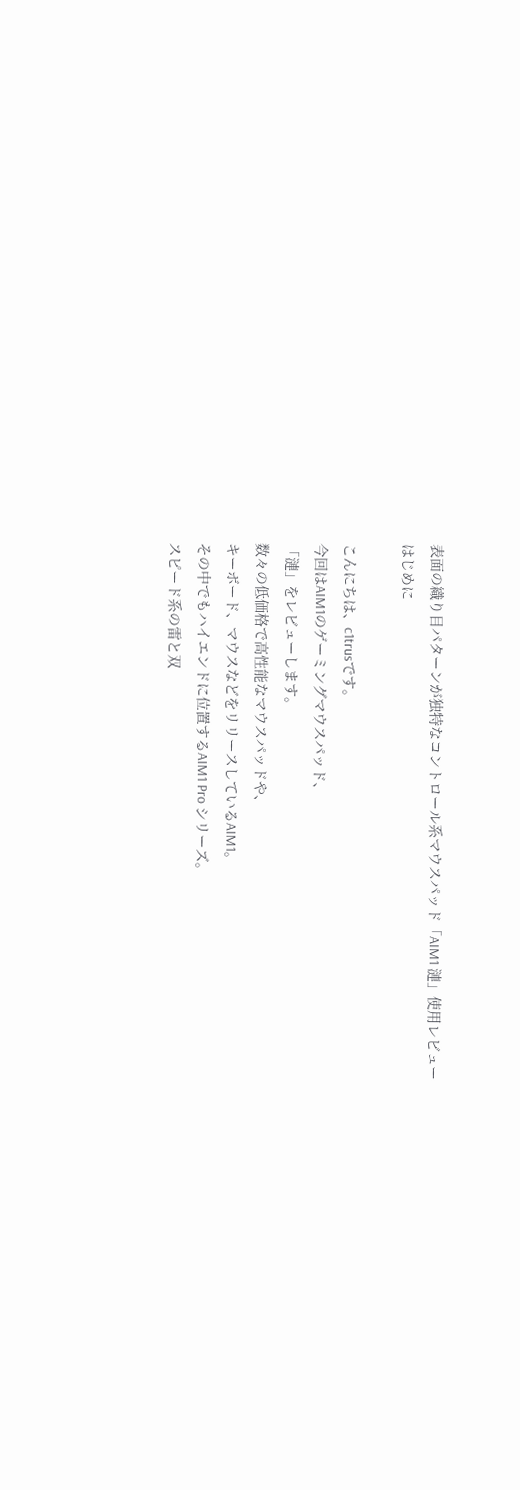表面の織り目パターンが独特なコントロール系マウスパッド「AIM1 漣」使用レビュー
はじめに

こんにちは、c1trusです。
今回はAIM1のゲーミングマウスパッド、
「漣」をレビューします。
数々の低価格で高性能なマウスパッドや、
キーボード、マウスなどをリリースしているAIM1。
その中でもハイエンドに位置するAIM1 Pro シリーズ。
スピード系の雷と双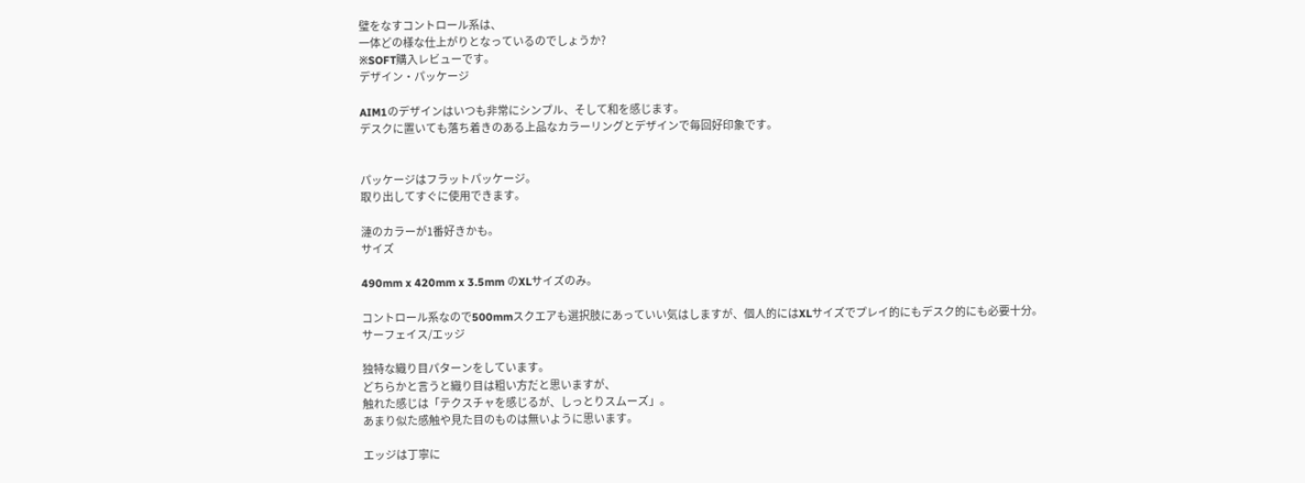璧をなすコントロール系は、
一体どの様な仕上がりとなっているのでしょうか?
※SOFT購入レビューです。
デザイン・パッケージ

AIM1のデザインはいつも非常にシンプル、そして和を感じます。
デスクに置いても落ち着きのある上品なカラーリングとデザインで毎回好印象です。


パッケージはフラットパッケージ。
取り出してすぐに使用できます。

漣のカラーが1番好きかも。
サイズ

490mm x 420mm x 3.5mm のXLサイズのみ。

コントロール系なので500mmスクエアも選択肢にあっていい気はしますが、個人的にはXLサイズでプレイ的にもデスク的にも必要十分。
サーフェイス/エッジ

独特な織り目パターンをしています。
どちらかと言うと織り目は粗い方だと思いますが、
触れた感じは「テクスチャを感じるが、しっとりスムーズ」。
あまり似た感触や見た目のものは無いように思います。

エッジは丁寧に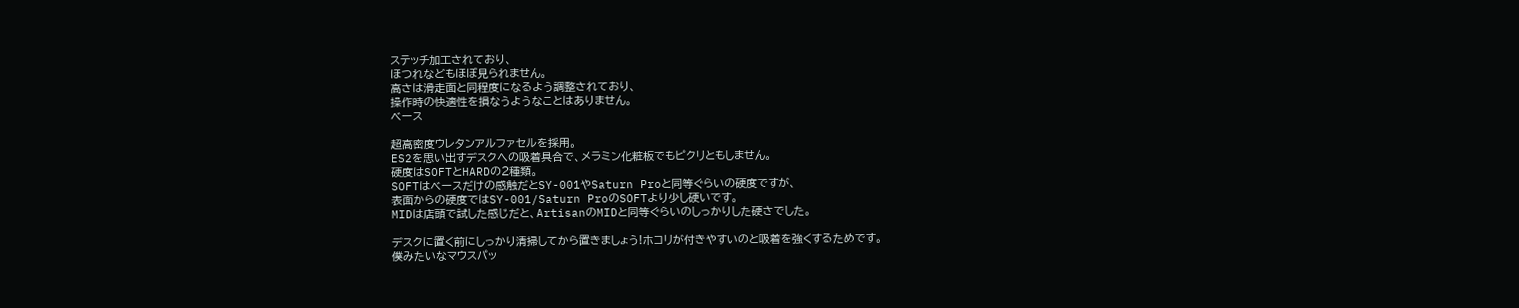ステッチ加工されており、
ほつれなどもほぼ見られません。
高さは滑走面と同程度になるよう調整されており、
操作時の快適性を損なうようなことはありません。
ベース

超高密度ウレタンアルファセルを採用。
ES2を思い出すデスクへの吸着具合で、メラミン化粧板でもピクリともしません。
硬度はSOFTとHARDの2種類。
SOFTはベースだけの感触だとSY-001やSaturn Proと同等ぐらいの硬度ですが、
表面からの硬度ではSY-001/Saturn ProのSOFTより少し硬いです。
MIDは店頭で試した感じだと、ArtisanのMIDと同等ぐらいのしっかりした硬さでした。

デスクに置く前にしっかり清掃してから置きましょう!ホコリが付きやすいのと吸着を強くするためです。
僕みたいなマウスパッ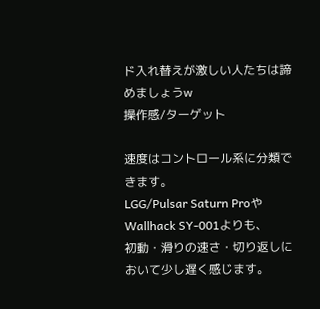ド入れ替えが激しい人たちは諦めましょうw
操作感/ターゲット

速度はコントロール系に分類できます。
LGG/Pulsar Saturn ProやWallhack SY-001よりも、
初動・滑りの速さ・切り返しにおいて少し遅く感じます。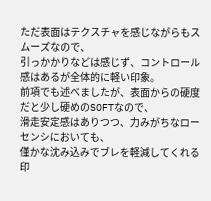ただ表面はテクスチャを感じながらもスムーズなので、
引っかかりなどは感じず、コントロール感はあるが全体的に軽い印象。
前項でも述べましたが、表面からの硬度だと少し硬めのSOFTなので、
滑走安定感はありつつ、力みがちなローセンシにおいても、
僅かな沈み込みでブレを軽減してくれる印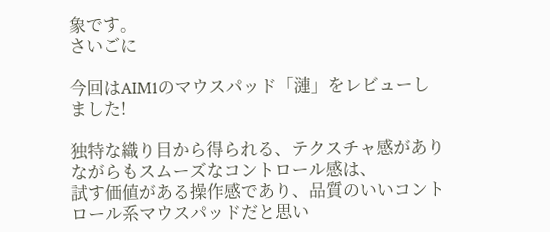象です。
さいごに

今回はAIM1のマウスパッド「漣」をレビューしました!

独特な織り目から得られる、テクスチャ感がありながらもスムーズなコントロール感は、
試す価値がある操作感であり、品質のいいコントロール系マウスパッドだと思い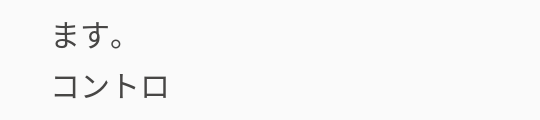ます。
コントロ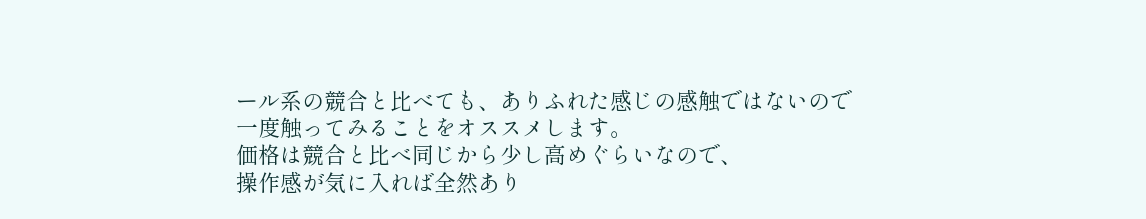ール系の競合と比べても、ありふれた感じの感触ではないので
一度触ってみることをオススメします。
価格は競合と比べ同じから少し高めぐらいなので、
操作感が気に入れば全然あり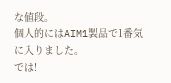な値段。
個人的にはAIM1製品で1番気に入りました。
では!